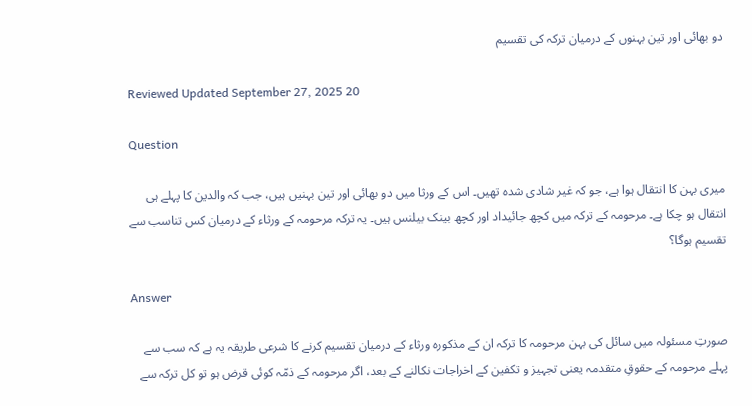دو بھائی اور تین بہنوں کے درمیان ترکہ کی تقسیم

Reviewed Updated September 27, 2025 20

Question

میری بہن کا انتقال ہوا ہے، جو کہ غیر شادی شدہ تھیں۔ اس کے ورثا میں دو بھائی اور تین بہنیں ہیں، جب کہ والدین کا پہلے ہی انتقال ہو چکا ہے۔ مرحومہ کے ترکہ میں کچھ جائیداد اور کچھ بینک بیلنس ہیں۔ یہ ترکہ مرحومہ کے ورثاء کے درمیان کس تناسب سے تقسیم ہوگا؟

Answer

صورتِ مسئولہ میں سائل کی بہن مرحومہ کا ترکہ ان کے مذکورہ ورثاء کے درمیان تقسیم کرنے کا شرعی طریقہ یہ ہے کہ سب سے پہلے مرحومہ کے حقوقِ متقدمہ یعنی تجہیز و تکفین کے اخراجات نکالنے کے بعد، اگر مرحومہ کے ذمّہ کوئی قرض ہو تو کل ترکہ سے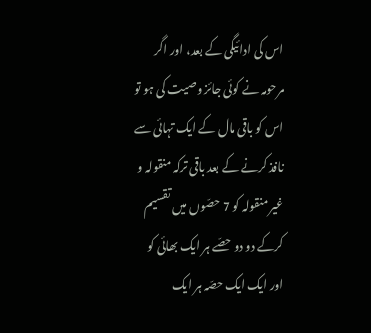اس کی ادائیگی کے بعد، اور اگر مرحومہ نے کوئی جائز وصیت کی ہو تو اس کو باقی مال کے ایک تہائی سے نافذ کرنے کے بعد باقی ترکہ منقولہ و غیر منقولہ کو 7 حصّوں میں تقسیم کرکے دو دو حصّے ہر ایک بھائی کو اور ایک ایک حصّہ ہر ایک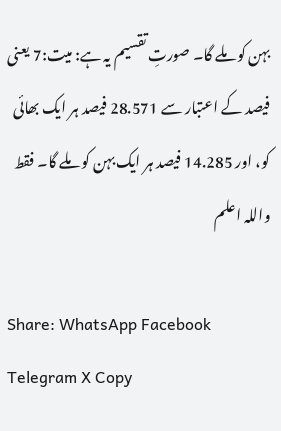بہن کو ملے گا۔ صورتِ تقسیم یہ ہے: میت:7 یعنی فیصد کے اعتبار سے 28.571 فیصد ہر ایک بھائی کو، اور 14.285 فیصد ہر ایک بہن کو ملے گا۔ فقط واللہ اعلم

Share: WhatsApp Facebook Telegram X Copy